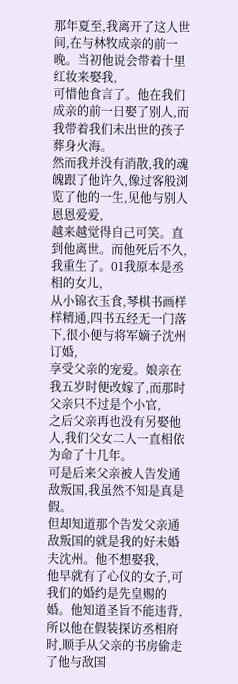那年夏至,我离开了这人世间,在与林牧成亲的前一晚。当初他说会带着十里红妆来娶我,
可惜他食言了。他在我们成亲的前一日娶了别人,而我带着我们未出世的孩子葬身火海。
然而我并没有消散,我的魂魄跟了他许久,像过客般浏览了他的一生,见他与别人恩恩爱爱,
越来越觉得自己可笑。直到他离世。而他死后不久,我重生了。01我原本是丞相的女儿,
从小锦衣玉食,琴棋书画样样精通,四书五经无一门落下,很小便与将军嫡子沈州订婚,
享受父亲的宠爱。娘亲在我五岁时便改嫁了,而那时父亲只不过是个小官,
之后父亲再也没有另娶他人,我们父女二人一直相依为命了十几年。
可是后来父亲被人告发通敌叛国,我虽然不知是真是假。
但却知道那个告发父亲通敌叛国的就是我的好未婚夫沈州。他不想娶我,
他早就有了心仪的女子,可我们的婚约是先皇赐的婚。他知道圣旨不能违背,
所以他在假装探访丞相府时,顺手从父亲的书房偷走了他与敌国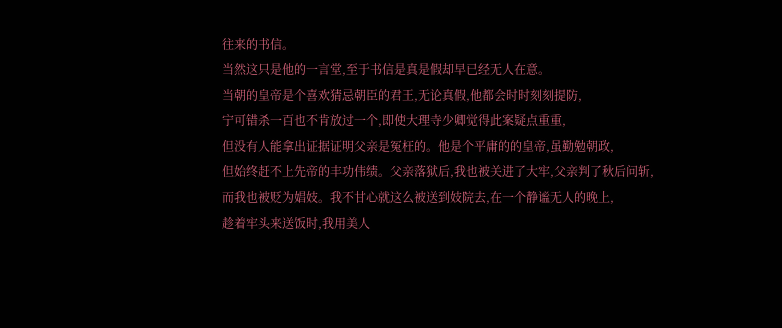往来的书信。
当然这只是他的一言堂,至于书信是真是假却早已经无人在意。
当朝的皇帝是个喜欢猜忌朝臣的君王,无论真假,他都会时时刻刻提防,
宁可错杀一百也不肯放过一个,即使大理寺少卿觉得此案疑点重重,
但没有人能拿出证据证明父亲是冤枉的。他是个平庸的的皇帝,虽勤勉朝政,
但始终赶不上先帝的丰功伟绩。父亲落狱后,我也被关进了大牢,父亲判了秋后问斩,
而我也被贬为娼妓。我不甘心就这么被送到妓院去,在一个静谧无人的晚上,
趁着牢头来送饭时,我用美人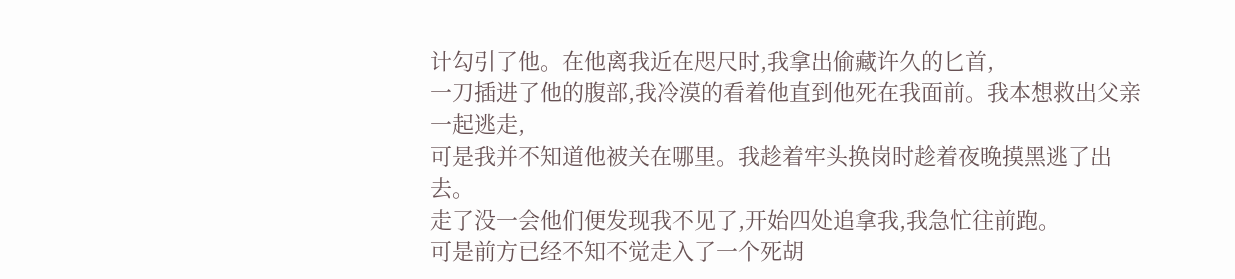计勾引了他。在他离我近在咫尺时,我拿出偷藏许久的匕首,
一刀插进了他的腹部,我冷漠的看着他直到他死在我面前。我本想救出父亲一起逃走,
可是我并不知道他被关在哪里。我趁着牢头换岗时趁着夜晚摸黑逃了出去。
走了没一会他们便发现我不见了,开始四处追拿我,我急忙往前跑。
可是前方已经不知不觉走入了一个死胡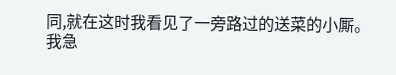同,就在这时我看见了一旁路过的送菜的小厮。
我急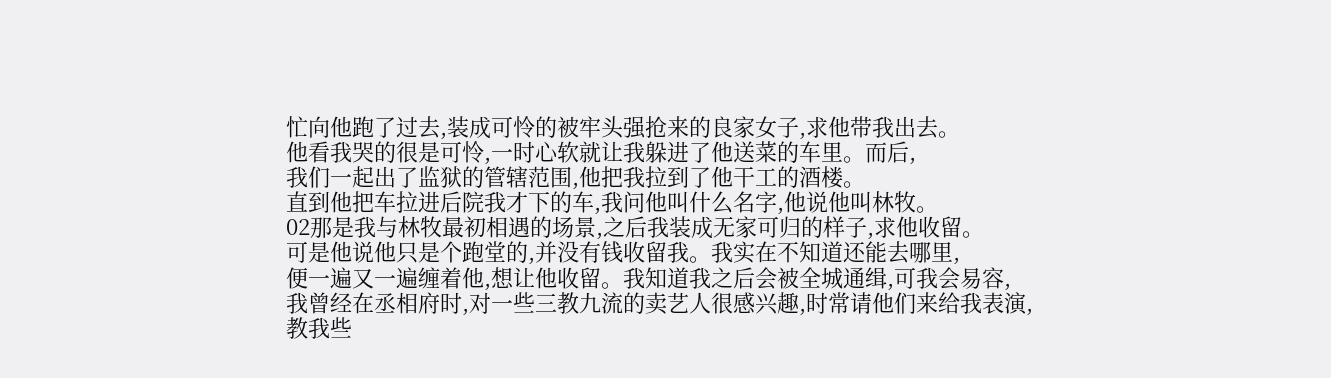忙向他跑了过去,装成可怜的被牢头强抢来的良家女子,求他带我出去。
他看我哭的很是可怜,一时心软就让我躲进了他送菜的车里。而后,
我们一起出了监狱的管辖范围,他把我拉到了他干工的酒楼。
直到他把车拉进后院我才下的车,我问他叫什么名字,他说他叫林牧。
02那是我与林牧最初相遇的场景,之后我装成无家可归的样子,求他收留。
可是他说他只是个跑堂的,并没有钱收留我。我实在不知道还能去哪里,
便一遍又一遍缠着他,想让他收留。我知道我之后会被全城通缉,可我会易容,
我曾经在丞相府时,对一些三教九流的卖艺人很感兴趣,时常请他们来给我表演,
教我些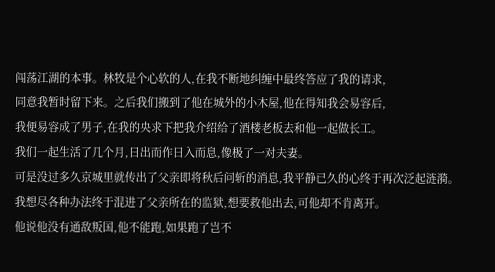闯荡江湖的本事。林牧是个心软的人,在我不断地纠缠中最终答应了我的请求,
同意我暂时留下来。之后我们搬到了他在城外的小木屋,他在得知我会易容后,
我便易容成了男子,在我的央求下把我介绍给了酒楼老板去和他一起做长工。
我们一起生活了几个月,日出而作日入而息,像极了一对夫妻。
可是没过多久京城里就传出了父亲即将秋后问斩的消息,我平静已久的心终于再次泛起涟漪。
我想尽各种办法终于混进了父亲所在的监狱,想要救他出去,可他却不肯离开。
他说他没有通敌叛国,他不能跑,如果跑了岂不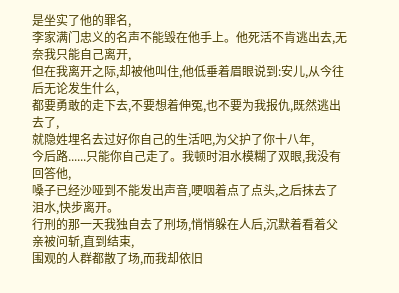是坐实了他的罪名,
李家满门忠义的名声不能毁在他手上。他死活不肯逃出去,无奈我只能自己离开,
但在我离开之际,却被他叫住,他低垂着眉眼说到:安儿,从今往后无论发生什么,
都要勇敢的走下去,不要想着伸冤,也不要为我报仇,既然逃出去了,
就隐姓埋名去过好你自己的生活吧,为父护了你十八年,
今后路......只能你自己走了。我顿时泪水模糊了双眼,我没有回答他,
嗓子已经沙哑到不能发出声音,哽咽着点了点头,之后抹去了泪水,快步离开。
行刑的那一天我独自去了刑场,悄悄躲在人后,沉默着看着父亲被问斩,直到结束,
围观的人群都散了场,而我却依旧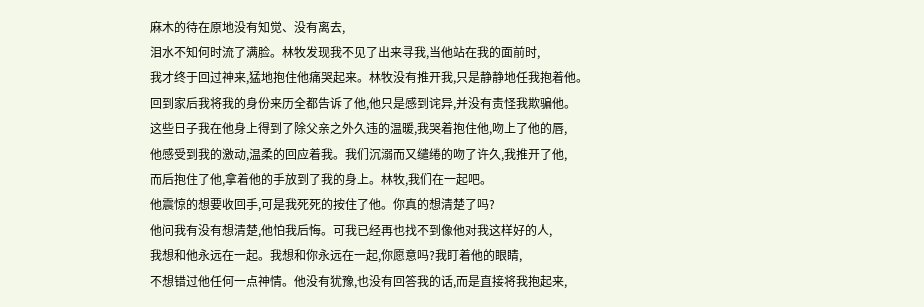麻木的待在原地没有知觉、没有离去,
泪水不知何时流了满脸。林牧发现我不见了出来寻我,当他站在我的面前时,
我才终于回过神来,猛地抱住他痛哭起来。林牧没有推开我,只是静静地任我抱着他。
回到家后我将我的身份来历全都告诉了他,他只是感到诧异,并没有责怪我欺骗他。
这些日子我在他身上得到了除父亲之外久违的温暖,我哭着抱住他,吻上了他的唇,
他感受到我的激动,温柔的回应着我。我们沉溺而又缱绻的吻了许久,我推开了他,
而后抱住了他,拿着他的手放到了我的身上。林牧,我们在一起吧。
他震惊的想要收回手,可是我死死的按住了他。你真的想清楚了吗?
他问我有没有想清楚,他怕我后悔。可我已经再也找不到像他对我这样好的人,
我想和他永远在一起。我想和你永远在一起,你愿意吗?我盯着他的眼睛,
不想错过他任何一点神情。他没有犹豫,也没有回答我的话,而是直接将我抱起来,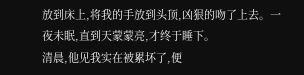放到床上,将我的手放到头顶,凶狠的吻了上去。一夜未眠,直到天蒙蒙亮,才终于睡下。
清晨,他见我实在被累坏了,便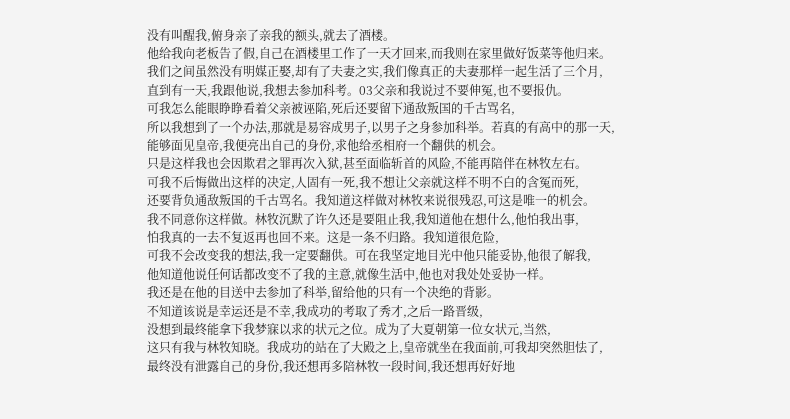没有叫醒我,俯身亲了亲我的额头,就去了酒楼。
他给我向老板告了假,自己在酒楼里工作了一天才回来,而我则在家里做好饭菜等他归来。
我们之间虽然没有明媒正娶,却有了夫妻之实,我们像真正的夫妻那样一起生活了三个月,
直到有一天,我跟他说,我想去参加科考。03父亲和我说过不要伸冤,也不要报仇。
可我怎么能眼睁睁看着父亲被诬陷,死后还要留下通敌叛国的千古骂名,
所以我想到了一个办法,那就是易容成男子,以男子之身参加科举。若真的有高中的那一天,
能够面见皇帝,我便亮出自己的身份,求他给丞相府一个翻供的机会。
只是这样我也会因欺君之罪再次入狱,甚至面临斩首的风险,不能再陪伴在林牧左右。
可我不后悔做出这样的决定,人固有一死,我不想让父亲就这样不明不白的含冤而死,
还要背负通敌叛国的千古骂名。我知道这样做对林牧来说很残忍,可这是唯一的机会。
我不同意你这样做。林牧沉默了许久还是要阻止我,我知道他在想什么,他怕我出事,
怕我真的一去不复返再也回不来。这是一条不归路。我知道很危险,
可我不会改变我的想法,我一定要翻供。可在我坚定地目光中他只能妥协,他很了解我,
他知道他说任何话都改变不了我的主意,就像生活中,他也对我处处妥协一样。
我还是在他的目送中去参加了科举,留给他的只有一个决绝的背影。
不知道该说是幸运还是不幸,我成功的考取了秀才,之后一路晋级,
没想到最终能拿下我梦寐以求的状元之位。成为了大夏朝第一位女状元,当然,
这只有我与林牧知晓。我成功的站在了大殿之上,皇帝就坐在我面前,可我却突然胆怯了,
最终没有泄露自己的身份,我还想再多陪林牧一段时间,我还想再好好地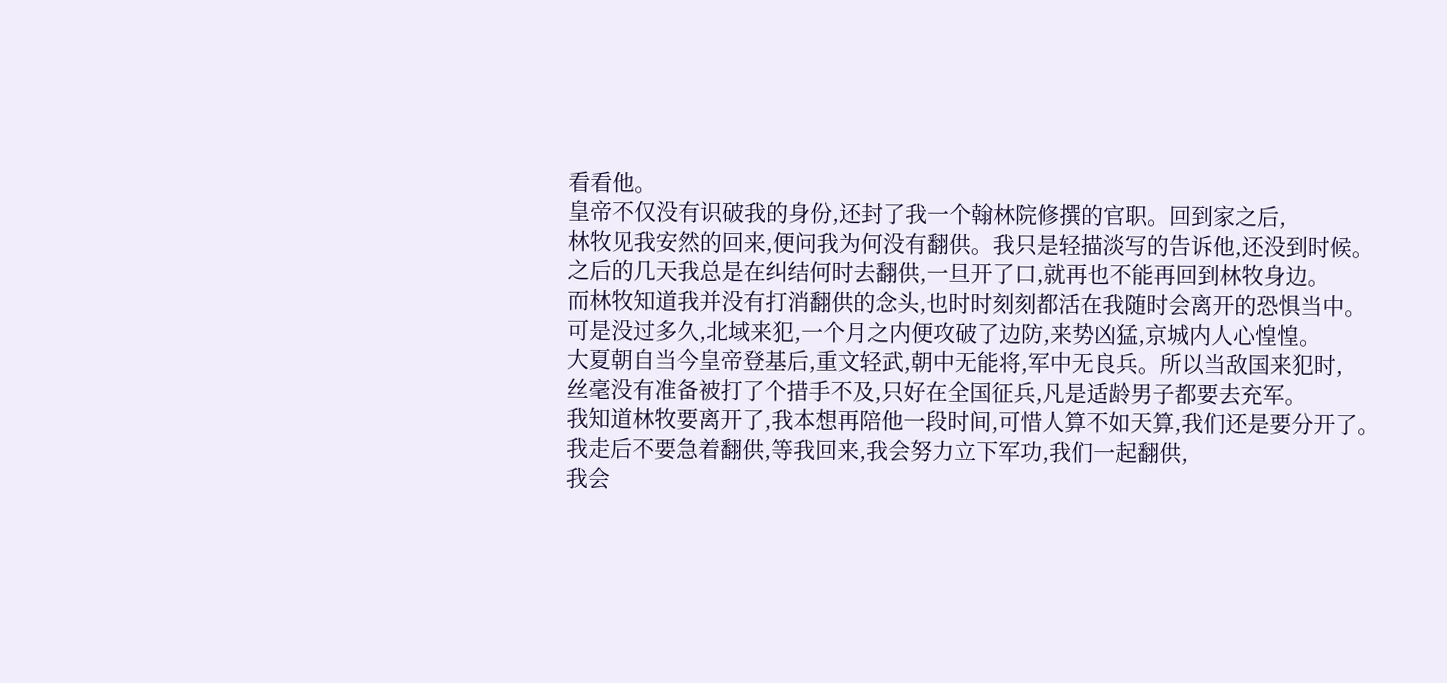看看他。
皇帝不仅没有识破我的身份,还封了我一个翰林院修撰的官职。回到家之后,
林牧见我安然的回来,便问我为何没有翻供。我只是轻描淡写的告诉他,还没到时候。
之后的几天我总是在纠结何时去翻供,一旦开了口,就再也不能再回到林牧身边。
而林牧知道我并没有打消翻供的念头,也时时刻刻都活在我随时会离开的恐惧当中。
可是没过多久,北域来犯,一个月之内便攻破了边防,来势凶猛,京城内人心惶惶。
大夏朝自当今皇帝登基后,重文轻武,朝中无能将,军中无良兵。所以当敌国来犯时,
丝毫没有准备被打了个措手不及,只好在全国征兵,凡是适龄男子都要去充军。
我知道林牧要离开了,我本想再陪他一段时间,可惜人算不如天算,我们还是要分开了。
我走后不要急着翻供,等我回来,我会努力立下军功,我们一起翻供,
我会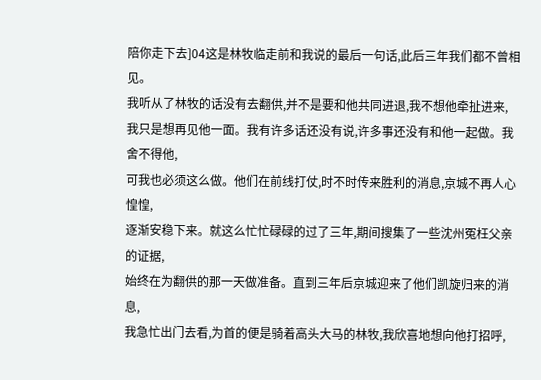陪你走下去]04这是林牧临走前和我说的最后一句话,此后三年我们都不曾相见。
我听从了林牧的话没有去翻供,并不是要和他共同进退,我不想他牵扯进来,
我只是想再见他一面。我有许多话还没有说,许多事还没有和他一起做。我舍不得他,
可我也必须这么做。他们在前线打仗,时不时传来胜利的消息,京城不再人心惶惶,
逐渐安稳下来。就这么忙忙碌碌的过了三年,期间搜集了一些沈州冤枉父亲的证据,
始终在为翻供的那一天做准备。直到三年后京城迎来了他们凯旋归来的消息,
我急忙出门去看,为首的便是骑着高头大马的林牧,我欣喜地想向他打招呼,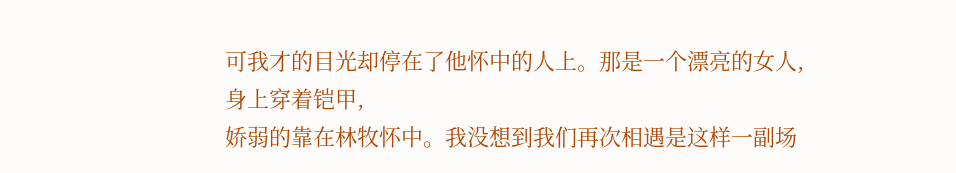可我才的目光却停在了他怀中的人上。那是一个漂亮的女人,身上穿着铠甲,
娇弱的靠在林牧怀中。我没想到我们再次相遇是这样一副场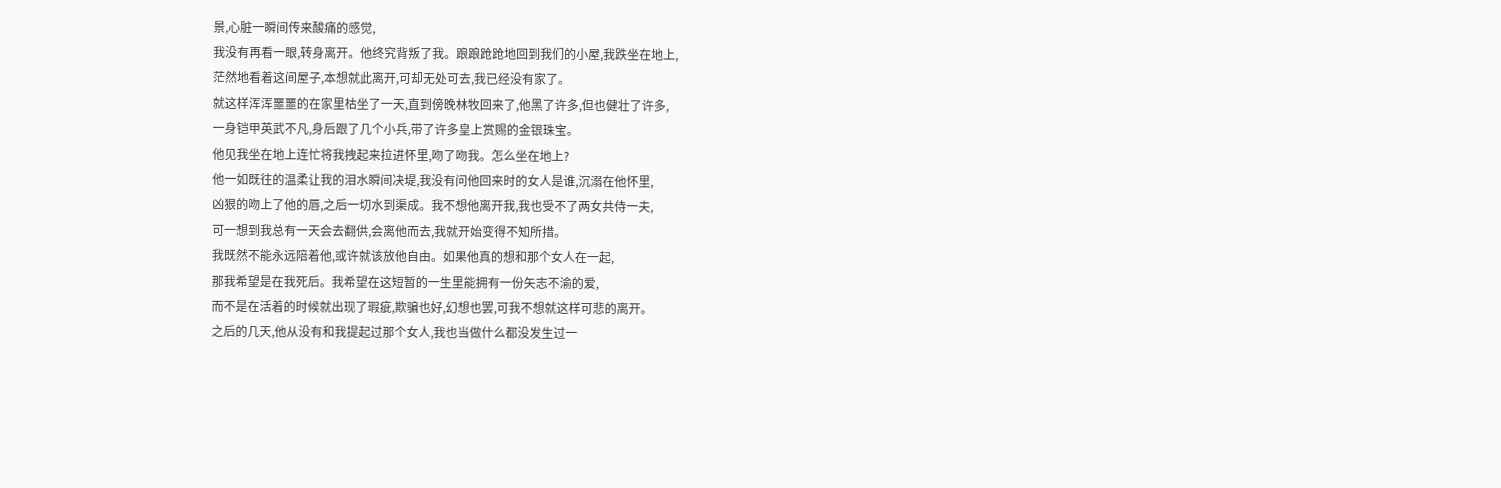景,心脏一瞬间传来酸痛的感觉,
我没有再看一眼,转身离开。他终究背叛了我。踉踉跄跄地回到我们的小屋,我跌坐在地上,
茫然地看着这间屋子,本想就此离开,可却无处可去,我已经没有家了。
就这样浑浑噩噩的在家里枯坐了一天,直到傍晚林牧回来了,他黑了许多,但也健壮了许多,
一身铠甲英武不凡,身后跟了几个小兵,带了许多皇上赏赐的金银珠宝。
他见我坐在地上连忙将我拽起来拉进怀里,吻了吻我。怎么坐在地上?
他一如既往的温柔让我的泪水瞬间决堤,我没有问他回来时的女人是谁,沉溺在他怀里,
凶狠的吻上了他的唇,之后一切水到渠成。我不想他离开我,我也受不了两女共侍一夫,
可一想到我总有一天会去翻供,会离他而去,我就开始变得不知所措。
我既然不能永远陪着他,或许就该放他自由。如果他真的想和那个女人在一起,
那我希望是在我死后。我希望在这短暂的一生里能拥有一份矢志不渝的爱,
而不是在活着的时候就出现了瑕疵,欺骗也好,幻想也罢,可我不想就这样可悲的离开。
之后的几天,他从没有和我提起过那个女人,我也当做什么都没发生过一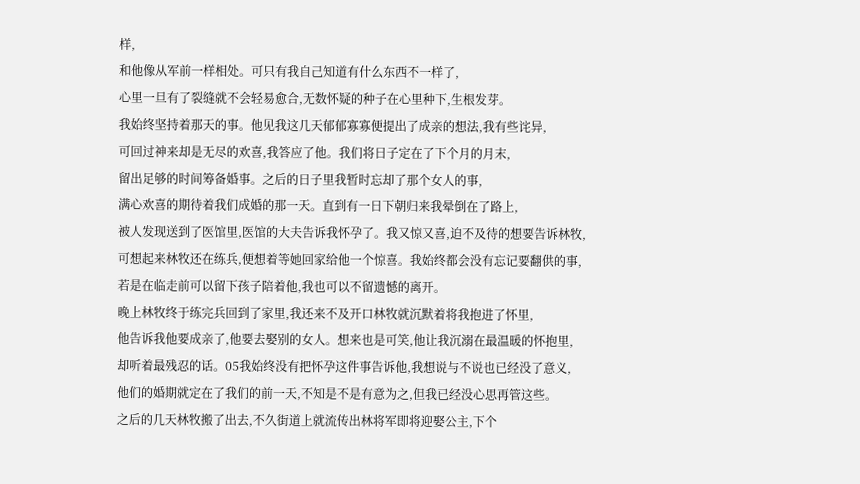样,
和他像从军前一样相处。可只有我自己知道有什么东西不一样了,
心里一旦有了裂缝就不会轻易愈合,无数怀疑的种子在心里种下,生根发芽。
我始终坚持着那天的事。他见我这几天郁郁寡寡便提出了成亲的想法,我有些诧异,
可回过神来却是无尽的欢喜,我答应了他。我们将日子定在了下个月的月末,
留出足够的时间筹备婚事。之后的日子里我暂时忘却了那个女人的事,
满心欢喜的期待着我们成婚的那一天。直到有一日下朝归来我晕倒在了路上,
被人发现送到了医馆里,医馆的大夫告诉我怀孕了。我又惊又喜,迫不及待的想要告诉林牧,
可想起来林牧还在练兵,便想着等她回家给他一个惊喜。我始终都会没有忘记要翻供的事,
若是在临走前可以留下孩子陪着他,我也可以不留遗憾的离开。
晚上林牧终于练完兵回到了家里,我还来不及开口林牧就沉默着将我抱进了怀里,
他告诉我他要成亲了,他要去娶别的女人。想来也是可笑,他让我沉溺在最温暖的怀抱里,
却听着最残忍的话。05我始终没有把怀孕这件事告诉他,我想说与不说也已经没了意义,
他们的婚期就定在了我们的前一天,不知是不是有意为之,但我已经没心思再管这些。
之后的几天林牧搬了出去,不久街道上就流传出林将军即将迎娶公主,下个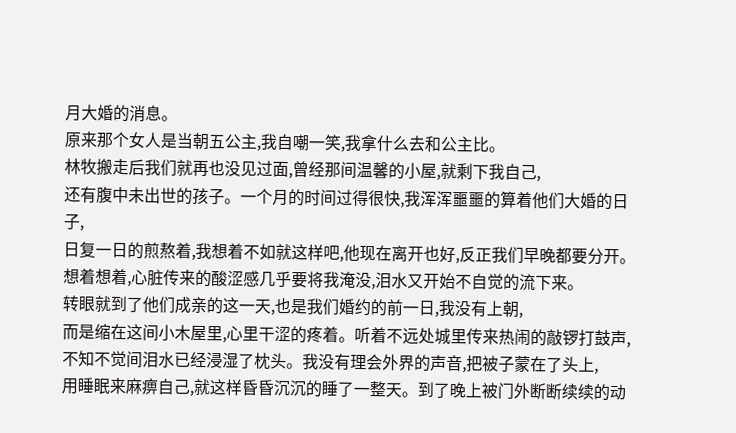月大婚的消息。
原来那个女人是当朝五公主,我自嘲一笑,我拿什么去和公主比。
林牧搬走后我们就再也没见过面,曾经那间温馨的小屋,就剩下我自己,
还有腹中未出世的孩子。一个月的时间过得很快,我浑浑噩噩的算着他们大婚的日子,
日复一日的煎熬着,我想着不如就这样吧,他现在离开也好,反正我们早晚都要分开。
想着想着,心脏传来的酸涩感几乎要将我淹没,泪水又开始不自觉的流下来。
转眼就到了他们成亲的这一天,也是我们婚约的前一日,我没有上朝,
而是缩在这间小木屋里,心里干涩的疼着。听着不远处城里传来热闹的敲锣打鼓声,
不知不觉间泪水已经浸湿了枕头。我没有理会外界的声音,把被子蒙在了头上,
用睡眠来麻痹自己,就这样昏昏沉沉的睡了一整天。到了晚上被门外断断续续的动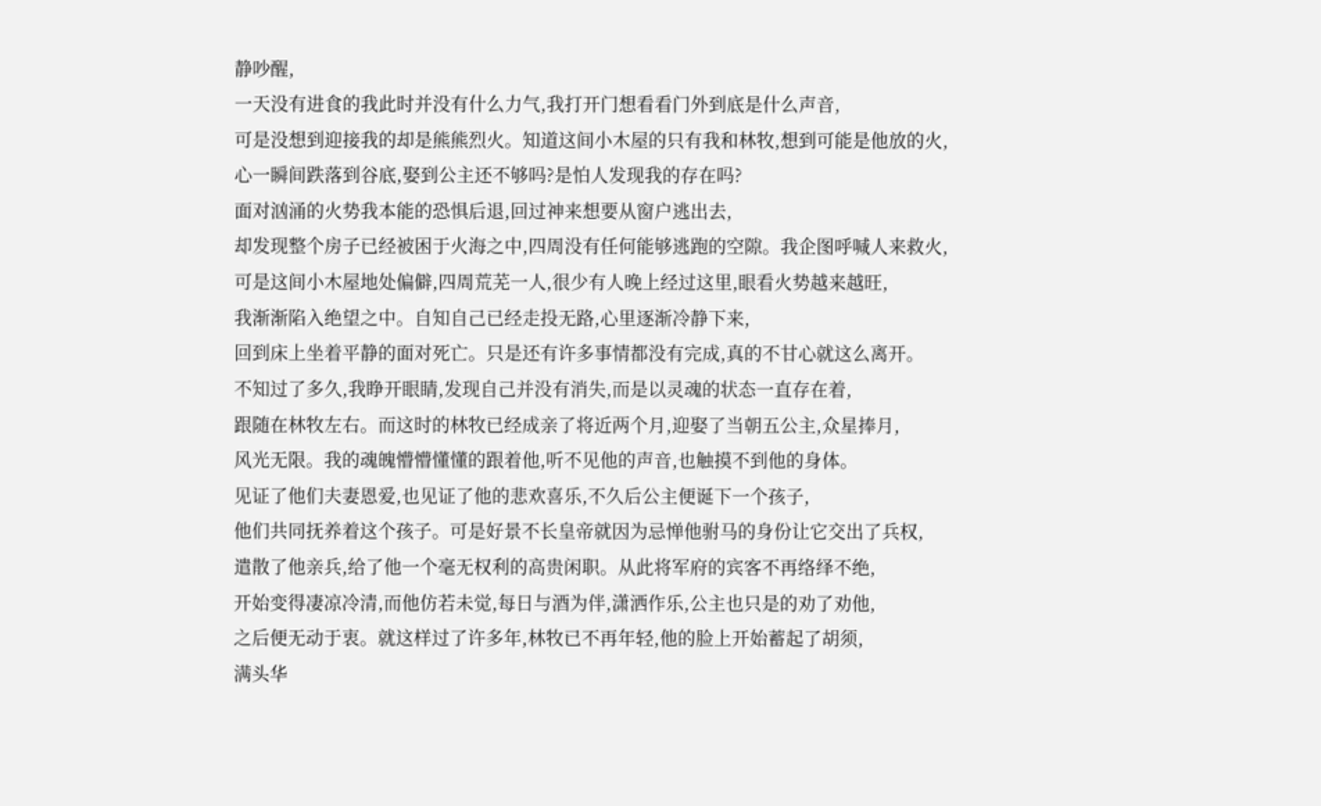静吵醒,
一天没有进食的我此时并没有什么力气,我打开门想看看门外到底是什么声音,
可是没想到迎接我的却是熊熊烈火。知道这间小木屋的只有我和林牧,想到可能是他放的火,
心一瞬间跌落到谷底,娶到公主还不够吗?是怕人发现我的存在吗?
面对汹涌的火势我本能的恐惧后退,回过神来想要从窗户逃出去,
却发现整个房子已经被困于火海之中,四周没有任何能够逃跑的空隙。我企图呼喊人来救火,
可是这间小木屋地处偏僻,四周荒芜一人,很少有人晚上经过这里,眼看火势越来越旺,
我渐渐陷入绝望之中。自知自己已经走投无路,心里逐渐冷静下来,
回到床上坐着平静的面对死亡。只是还有许多事情都没有完成,真的不甘心就这么离开。
不知过了多久,我睁开眼睛,发现自己并没有消失,而是以灵魂的状态一直存在着,
跟随在林牧左右。而这时的林牧已经成亲了将近两个月,迎娶了当朝五公主,众星捧月,
风光无限。我的魂魄懵懵懂懂的跟着他,听不见他的声音,也触摸不到他的身体。
见证了他们夫妻恩爱,也见证了他的悲欢喜乐,不久后公主便诞下一个孩子,
他们共同抚养着这个孩子。可是好景不长皇帝就因为忌惮他驸马的身份让它交出了兵权,
遣散了他亲兵,给了他一个毫无权利的高贵闲职。从此将军府的宾客不再络绎不绝,
开始变得凄凉冷清,而他仿若未觉,每日与酒为伴,潇洒作乐,公主也只是的劝了劝他,
之后便无动于衷。就这样过了许多年,林牧已不再年轻,他的脸上开始蓄起了胡须,
满头华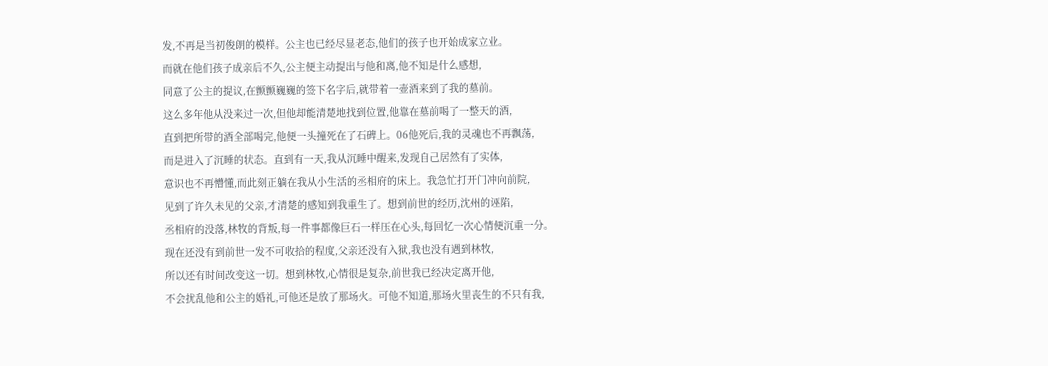发,不再是当初俊朗的模样。公主也已经尽显老态,他们的孩子也开始成家立业。
而就在他们孩子成亲后不久,公主便主动提出与他和离,他不知是什么感想,
同意了公主的提议,在颤颤巍巍的签下名字后,就带着一壶酒来到了我的墓前。
这么多年他从没来过一次,但他却能清楚地找到位置,他靠在墓前喝了一整天的酒,
直到把所带的酒全部喝完,他便一头撞死在了石碑上。06他死后,我的灵魂也不再飘荡,
而是进入了沉睡的状态。直到有一天,我从沉睡中醒来,发现自己居然有了实体,
意识也不再懵懂,而此刻正躺在我从小生活的丞相府的床上。我急忙打开门冲向前院,
见到了许久未见的父亲,才清楚的感知到我重生了。想到前世的经历,沈州的诬陷,
丞相府的没落,林牧的背叛,每一件事都像巨石一样压在心头,每回忆一次心情便沉重一分。
现在还没有到前世一发不可收拾的程度,父亲还没有入狱,我也没有遇到林牧,
所以还有时间改变这一切。想到林牧,心情很是复杂,前世我已经决定离开他,
不会扰乱他和公主的婚礼,可他还是放了那场火。可他不知道,那场火里丧生的不只有我,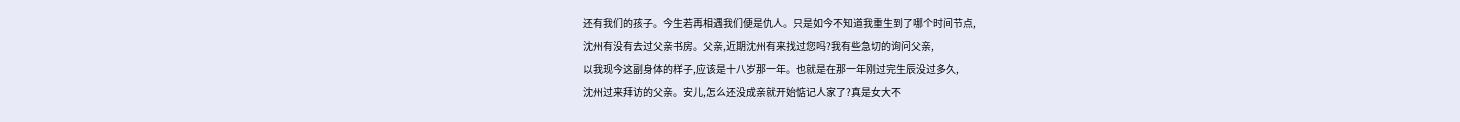还有我们的孩子。今生若再相遇我们便是仇人。只是如今不知道我重生到了哪个时间节点,
沈州有没有去过父亲书房。父亲,近期沈州有来找过您吗?我有些急切的询问父亲,
以我现今这副身体的样子,应该是十八岁那一年。也就是在那一年刚过完生辰没过多久,
沈州过来拜访的父亲。安儿,怎么还没成亲就开始惦记人家了?真是女大不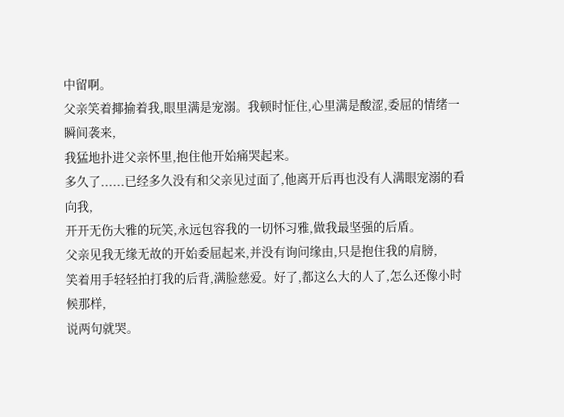中留啊。
父亲笑着揶揄着我,眼里满是宠溺。我顿时怔住,心里满是酸涩,委屈的情绪一瞬间袭来,
我猛地扑进父亲怀里,抱住他开始痛哭起来。
多久了......已经多久没有和父亲见过面了,他离开后再也没有人满眼宠溺的看向我,
开开无伤大雅的玩笑,永远包容我的一切怀习雅,做我最坚强的后盾。
父亲见我无缘无故的开始委屈起来,并没有询问缘由,只是抱住我的肩膀,
笑着用手轻轻拍打我的后背,满脸慈爱。好了,都这么大的人了,怎么还像小时候那样,
说两句就哭。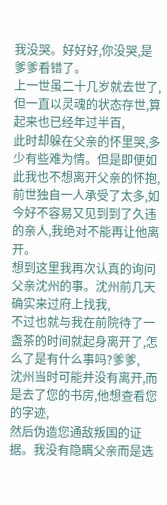我没哭。好好好,你没哭,是爹爹看错了。
上一世虽二十几岁就去世了,但一直以灵魂的状态存世,算起来也已经年过半百,
此时却躲在父亲的怀里哭,多少有些难为情。但是即便如此我也不想离开父亲的怀抱,
前世独自一人承受了太多,如今好不容易又见到到了久违的亲人,我绝对不能再让他离开。
想到这里我再次认真的询问父亲沈州的事。沈州前几天确实来过府上找我,
不过也就与我在前院待了一盏茶的时间就起身离开了,怎么了是有什么事吗?爹爹,
沈州当时可能并没有离开,而是去了您的书房,他想查看您的字迹,
然后伪造您通敌叛国的证据。我没有隐瞒父亲而是选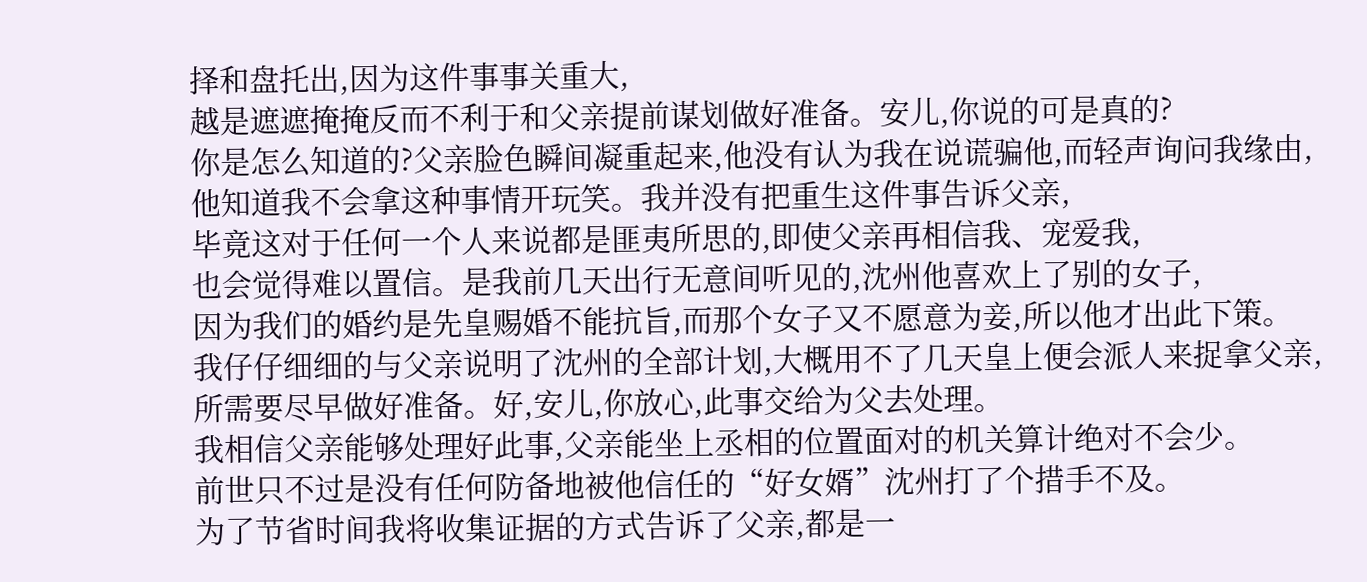择和盘托出,因为这件事事关重大,
越是遮遮掩掩反而不利于和父亲提前谋划做好准备。安儿,你说的可是真的?
你是怎么知道的?父亲脸色瞬间凝重起来,他没有认为我在说谎骗他,而轻声询问我缘由,
他知道我不会拿这种事情开玩笑。我并没有把重生这件事告诉父亲,
毕竟这对于任何一个人来说都是匪夷所思的,即使父亲再相信我、宠爱我,
也会觉得难以置信。是我前几天出行无意间听见的,沈州他喜欢上了别的女子,
因为我们的婚约是先皇赐婚不能抗旨,而那个女子又不愿意为妾,所以他才出此下策。
我仔仔细细的与父亲说明了沈州的全部计划,大概用不了几天皇上便会派人来捉拿父亲,
所需要尽早做好准备。好,安儿,你放心,此事交给为父去处理。
我相信父亲能够处理好此事,父亲能坐上丞相的位置面对的机关算计绝对不会少。
前世只不过是没有任何防备地被他信任的“好女婿”沈州打了个措手不及。
为了节省时间我将收集证据的方式告诉了父亲,都是一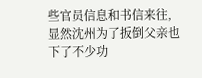些官员信息和书信来往,
显然沈州为了扳倒父亲也下了不少功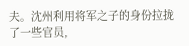夫。沈州利用将军之子的身份拉拢了一些官员,